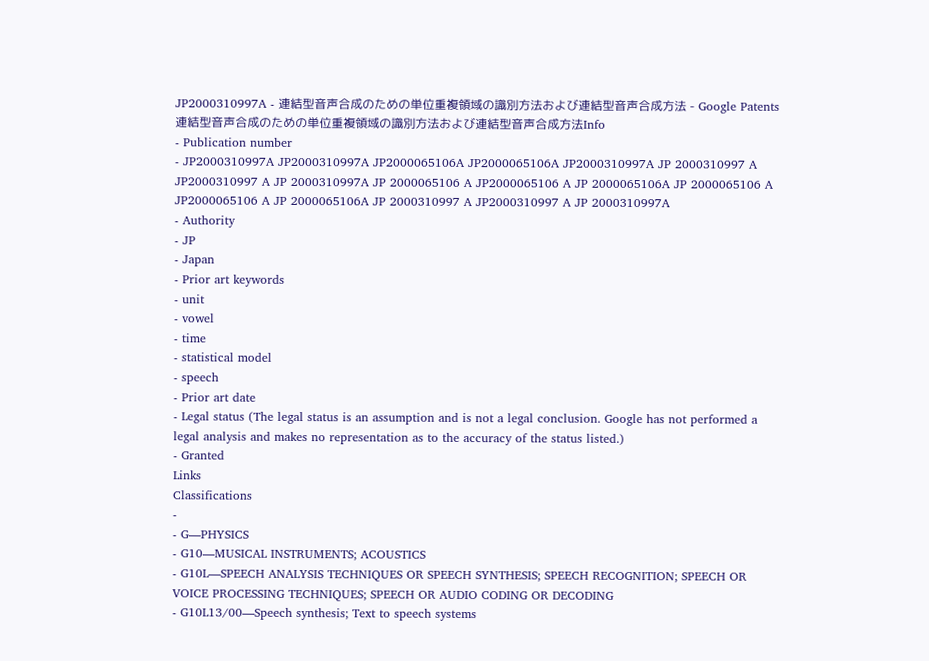JP2000310997A - 連結型音声合成のための単位重複領域の識別方法および連結型音声合成方法 - Google Patents
連結型音声合成のための単位重複領域の識別方法および連結型音声合成方法Info
- Publication number
- JP2000310997A JP2000310997A JP2000065106A JP2000065106A JP2000310997A JP 2000310997 A JP2000310997 A JP 2000310997A JP 2000065106 A JP2000065106 A JP 2000065106A JP 2000065106 A JP2000065106 A JP 2000065106A JP 2000310997 A JP2000310997 A JP 2000310997A
- Authority
- JP
- Japan
- Prior art keywords
- unit
- vowel
- time
- statistical model
- speech
- Prior art date
- Legal status (The legal status is an assumption and is not a legal conclusion. Google has not performed a legal analysis and makes no representation as to the accuracy of the status listed.)
- Granted
Links
Classifications
-
- G—PHYSICS
- G10—MUSICAL INSTRUMENTS; ACOUSTICS
- G10L—SPEECH ANALYSIS TECHNIQUES OR SPEECH SYNTHESIS; SPEECH RECOGNITION; SPEECH OR VOICE PROCESSING TECHNIQUES; SPEECH OR AUDIO CODING OR DECODING
- G10L13/00—Speech synthesis; Text to speech systems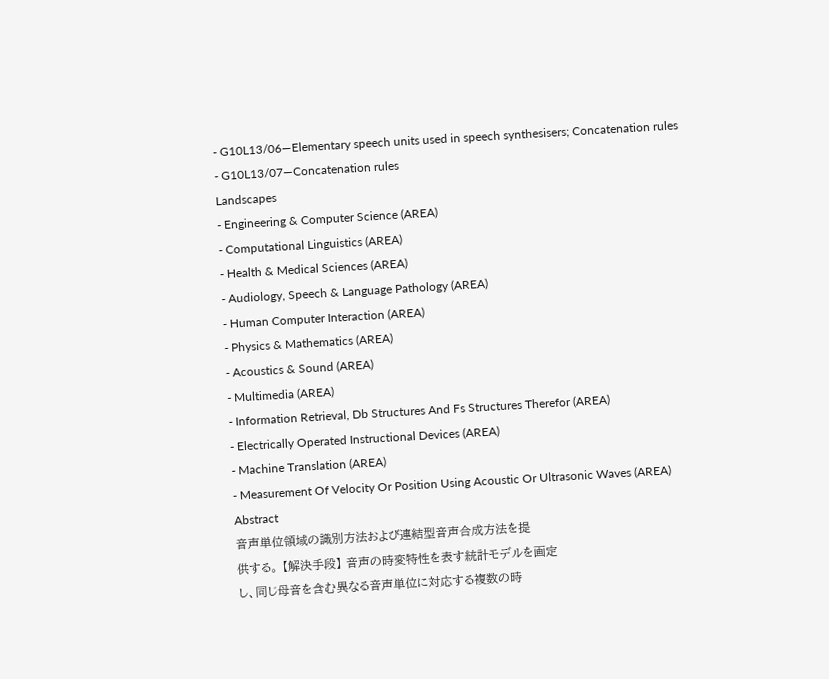- G10L13/06—Elementary speech units used in speech synthesisers; Concatenation rules
- G10L13/07—Concatenation rules
Landscapes
- Engineering & Computer Science (AREA)
- Computational Linguistics (AREA)
- Health & Medical Sciences (AREA)
- Audiology, Speech & Language Pathology (AREA)
- Human Computer Interaction (AREA)
- Physics & Mathematics (AREA)
- Acoustics & Sound (AREA)
- Multimedia (AREA)
- Information Retrieval, Db Structures And Fs Structures Therefor (AREA)
- Electrically Operated Instructional Devices (AREA)
- Machine Translation (AREA)
- Measurement Of Velocity Or Position Using Acoustic Or Ultrasonic Waves (AREA)
Abstract
音声単位領域の識別方法および連結型音声合成方法を提
供する。 【解決手段】 音声の時変特性を表す統計モデルを画定
し、同じ母音を含む異なる音声単位に対応する複数の時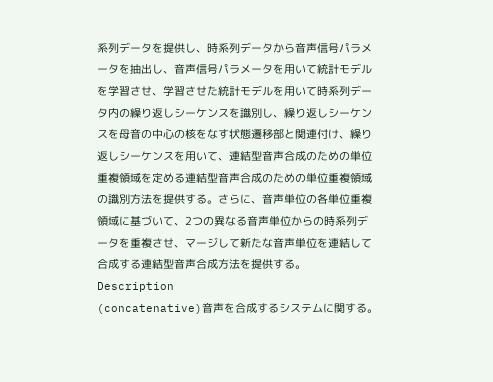系列データを提供し、時系列データから音声信号パラメ
ータを抽出し、音声信号パラメータを用いて統計モデル
を学習させ、学習させた統計モデルを用いて時系列デー
タ内の繰り返しシーケンスを識別し、繰り返しシーケン
スを母音の中心の核をなす状態遷移部と関連付け、繰り
返しシーケンスを用いて、連結型音声合成のための単位
重複領域を定める連結型音声合成のための単位重複領域
の識別方法を提供する。さらに、音声単位の各単位重複
領域に基づいて、2つの異なる音声単位からの時系列デ
ータを重複させ、マージして新たな音声単位を連結して
合成する連結型音声合成方法を提供する。
Description
(concatenative)音声を合成するシステムに関する。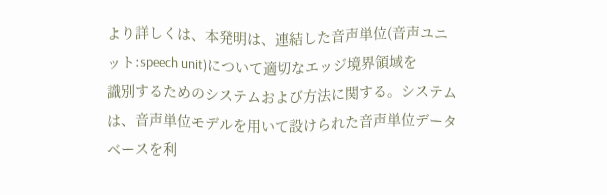より詳しくは、本発明は、連結した音声単位(音声ユニ
ット:speech unit)について適切なエッジ境界領域を
識別するためのシステムおよび方法に関する。システム
は、音声単位モデルを用いて設けられた音声単位データ
ベースを利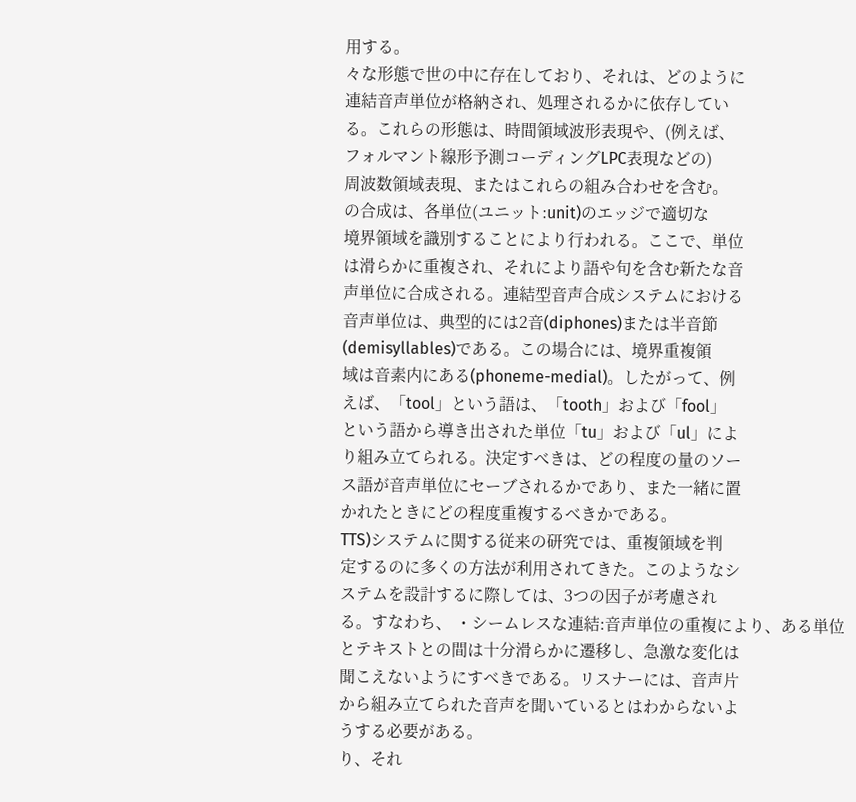用する。
々な形態で世の中に存在しており、それは、どのように
連結音声単位が格納され、処理されるかに依存してい
る。これらの形態は、時間領域波形表現や、(例えば、
フォルマント線形予測コーディングLPC表現などの)
周波数領域表現、またはこれらの組み合わせを含む。
の合成は、各単位(ユニット:unit)のエッジで適切な
境界領域を識別することにより行われる。ここで、単位
は滑らかに重複され、それにより語や句を含む新たな音
声単位に合成される。連結型音声合成システムにおける
音声単位は、典型的には2音(diphones)または半音節
(demisyllables)である。この場合には、境界重複領
域は音素内にある(phoneme-medial)。したがって、例
えば、「tool」という語は、「tooth」および「fool」
という語から導き出された単位「tu」および「ul」によ
り組み立てられる。決定すべきは、どの程度の量のソー
ス語が音声単位にセーブされるかであり、また一緒に置
かれたときにどの程度重複するべきかである。
TTS)システムに関する従来の研究では、重複領域を判
定するのに多くの方法が利用されてきた。このようなシ
ステムを設計するに際しては、3つの因子が考慮され
る。すなわち、 ・シームレスな連結:音声単位の重複により、ある単位
とテキストとの間は十分滑らかに遷移し、急激な変化は
聞こえないようにすべきである。リスナーには、音声片
から組み立てられた音声を聞いているとはわからないよ
うする必要がある。
り、それ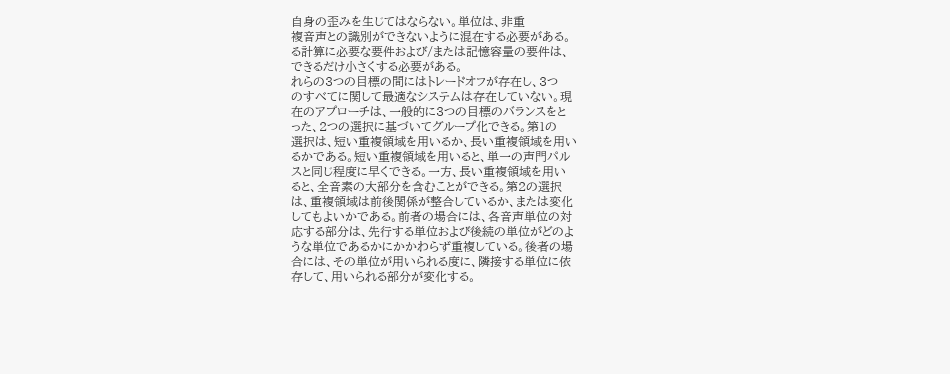自身の歪みを生じてはならない。単位は、非重
複音声との識別ができないように混在する必要がある。
る計算に必要な要件および/または記憶容量の要件は、
できるだけ小さくする必要がある。
れらの3つの目標の間にはトレードオフが存在し、3つ
のすべてに関して最適なシステムは存在していない。現
在のアプローチは、一般的に3つの目標のバランスをと
った、2つの選択に基づいてグループ化できる。第1の
選択は、短い重複領域を用いるか、長い重複領域を用い
るかである。短い重複領域を用いると、単一の声門パル
スと同じ程度に早くできる。一方、長い重複領域を用い
ると、全音素の大部分を含むことができる。第2の選択
は、重複領域は前後関係が整合しているか、または変化
してもよいかである。前者の場合には、各音声単位の対
応する部分は、先行する単位および後続の単位がどのよ
うな単位であるかにかかわらず重複している。後者の場
合には、その単位が用いられる度に、隣接する単位に依
存して、用いられる部分が変化する。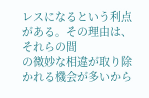レスになるという利点がある。その理由は、それらの間
の微妙な相違が取り除かれる機会が多いから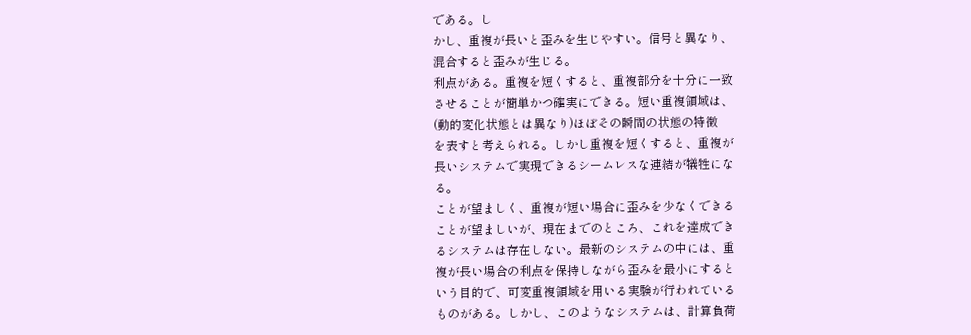である。し
かし、重複が長いと歪みを生じやすい。信号と異なり、
混合すると歪みが生じる。
利点がある。重複を短くすると、重複部分を十分に一致
させることが簡単かつ確実にできる。短い重複領域は、
(動的変化状態とは異なり)ほぼその瞬間の状態の特徴
を表すと考えられる。しかし重複を短くすると、重複が
長いシステムで実現できるシームレスな連結が犠牲にな
る。
ことが望ましく、重複が短い場合に歪みを少なくできる
ことが望ましいが、現在までのところ、これを達成でき
るシステムは存在しない。最新のシステムの中には、重
複が長い場合の利点を保持しながら歪みを最小にすると
いう目的で、可変重複領域を用いる実験が行われている
ものがある。しかし、このようなシステムは、計算負荷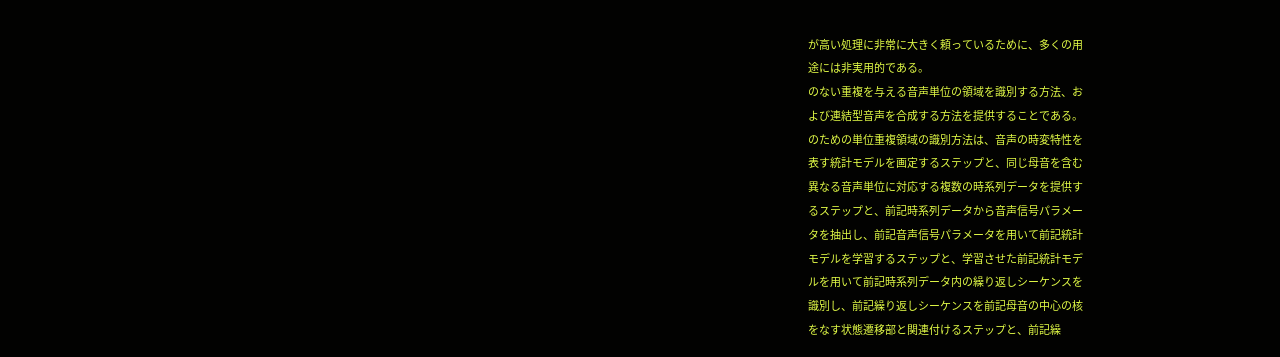が高い処理に非常に大きく頼っているために、多くの用
途には非実用的である。
のない重複を与える音声単位の領域を識別する方法、お
よび連結型音声を合成する方法を提供することである。
のための単位重複領域の識別方法は、音声の時変特性を
表す統計モデルを画定するステップと、同じ母音を含む
異なる音声単位に対応する複数の時系列データを提供す
るステップと、前記時系列データから音声信号パラメー
タを抽出し、前記音声信号パラメータを用いて前記統計
モデルを学習するステップと、学習させた前記統計モデ
ルを用いて前記時系列データ内の繰り返しシーケンスを
識別し、前記繰り返しシーケンスを前記母音の中心の核
をなす状態遷移部と関連付けるステップと、前記繰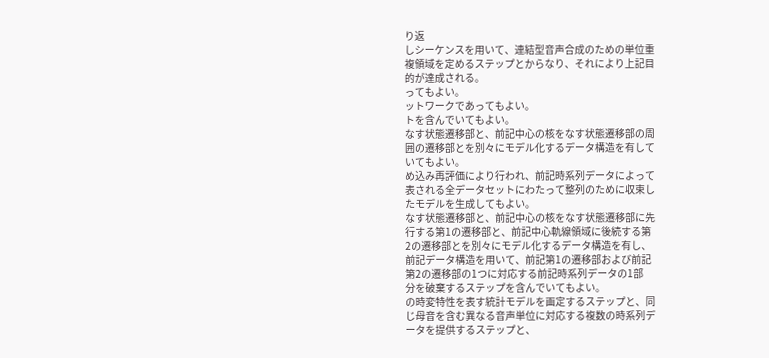り返
しシーケンスを用いて、連結型音声合成のための単位重
複領域を定めるステップとからなり、それにより上記目
的が達成される。
ってもよい。
ットワークであってもよい。
トを含んでいてもよい。
なす状態遷移部と、前記中心の核をなす状態遷移部の周
囲の遷移部とを別々にモデル化するデータ構造を有して
いてもよい。
め込み再評価により行われ、前記時系列データによって
表される全データセットにわたって整列のために収束し
たモデルを生成してもよい。
なす状態遷移部と、前記中心の核をなす状態遷移部に先
行する第1の遷移部と、前記中心軌線領域に後続する第
2の遷移部とを別々にモデル化するデータ構造を有し、
前記データ構造を用いて、前記第1の遷移部および前記
第2の遷移部の1つに対応する前記時系列データの1部
分を破棄するステップを含んでいてもよい。
の時変特性を表す統計モデルを画定するステップと、同
じ母音を含む異なる音声単位に対応する複数の時系列デ
ータを提供するステップと、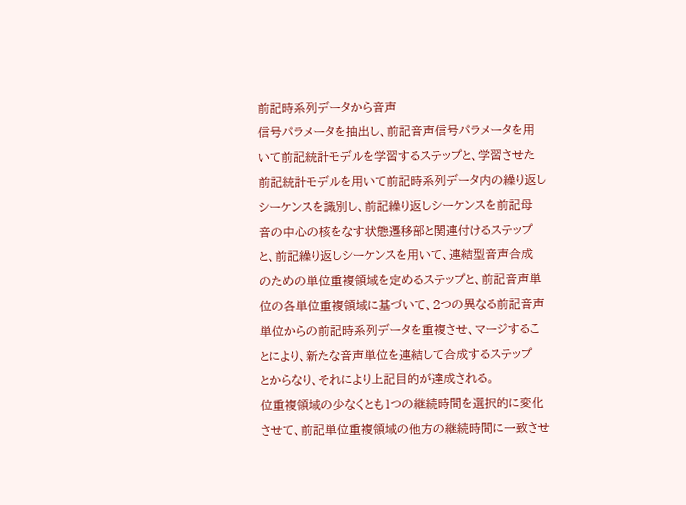前記時系列データから音声
信号パラメータを抽出し、前記音声信号パラメータを用
いて前記統計モデルを学習するステップと、学習させた
前記統計モデルを用いて前記時系列データ内の繰り返し
シーケンスを識別し、前記繰り返しシーケンスを前記母
音の中心の核をなす状態遷移部と関連付けるステップ
と、前記繰り返しシーケンスを用いて、連結型音声合成
のための単位重複領域を定めるステップと、前記音声単
位の各単位重複領域に基づいて、2つの異なる前記音声
単位からの前記時系列データを重複させ、マージするこ
とにより、新たな音声単位を連結して合成するステップ
とからなり、それにより上記目的が達成される。
位重複領域の少なくとも1つの継続時間を選択的に変化
させて、前記単位重複領域の他方の継続時間に一致させ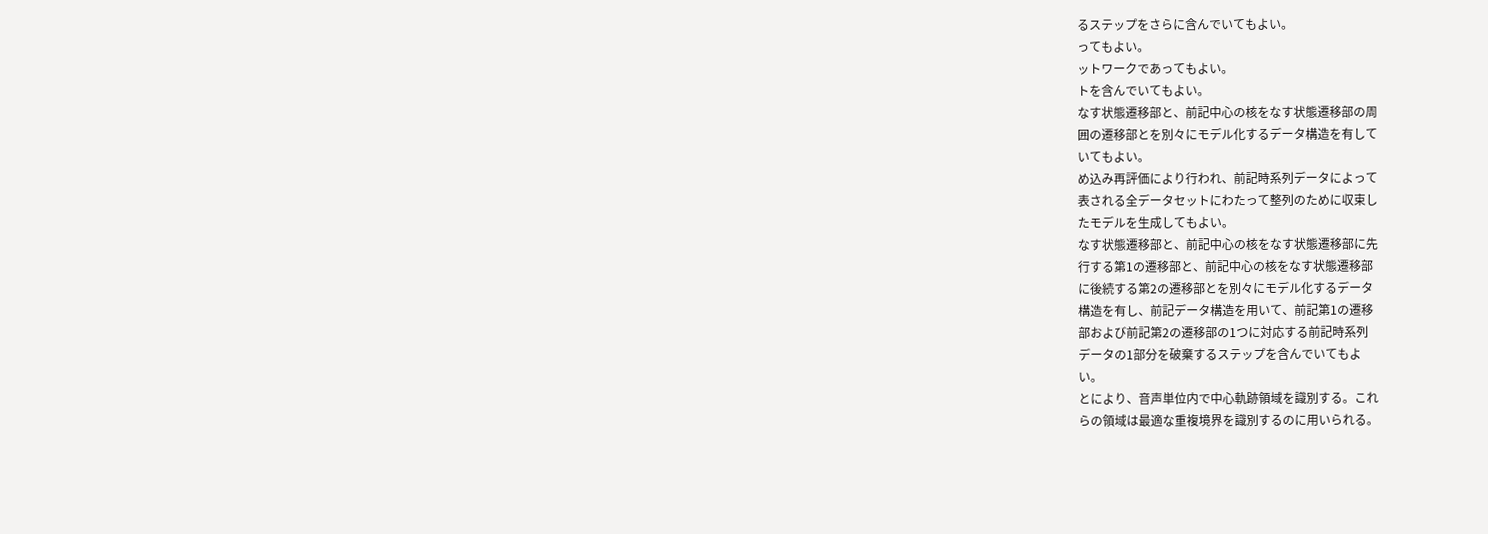るステップをさらに含んでいてもよい。
ってもよい。
ットワークであってもよい。
トを含んでいてもよい。
なす状態遷移部と、前記中心の核をなす状態遷移部の周
囲の遷移部とを別々にモデル化するデータ構造を有して
いてもよい。
め込み再評価により行われ、前記時系列データによって
表される全データセットにわたって整列のために収束し
たモデルを生成してもよい。
なす状態遷移部と、前記中心の核をなす状態遷移部に先
行する第1の遷移部と、前記中心の核をなす状態遷移部
に後続する第2の遷移部とを別々にモデル化するデータ
構造を有し、前記データ構造を用いて、前記第1の遷移
部および前記第2の遷移部の1つに対応する前記時系列
データの1部分を破棄するステップを含んでいてもよ
い。
とにより、音声単位内で中心軌跡領域を識別する。これ
らの領域は最適な重複境界を識別するのに用いられる。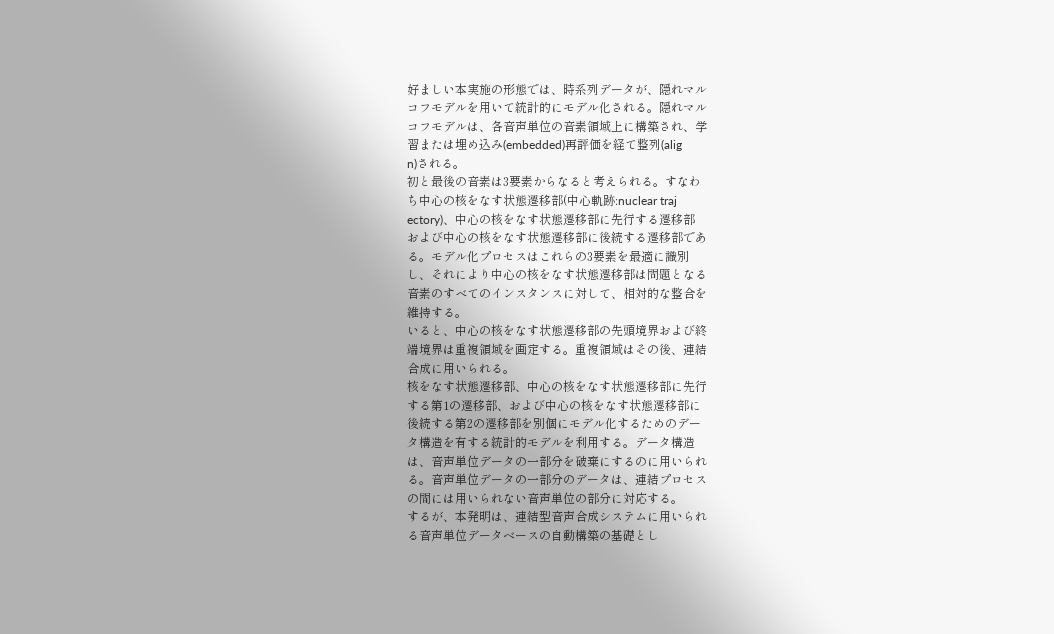好ましい本実施の形態では、時系列データが、隠れマル
コフモデルを用いて統計的にモデル化される。隠れマル
コフモデルは、各音声単位の音素領域上に構築され、学
習または埋め込み(embedded)再評価を経て整列(alig
n)される。
初と最後の音素は3要素からなると考えられる。すなわ
ち中心の核をなす状態遷移部(中心軌跡:nuclear traj
ectory)、中心の核をなす状態遷移部に先行する遷移部
および中心の核をなす状態遷移部に後続する遷移部であ
る。モデル化プロセスはこれらの3要素を最適に識別
し、それにより中心の核をなす状態遷移部は問題となる
音素のすべてのインスタンスに対して、相対的な整合を
維持する。
いると、中心の核をなす状態遷移部の先頭境界および終
端境界は重複領域を画定する。重複領域はその後、連結
合成に用いられる。
核をなす状態遷移部、中心の核をなす状態遷移部に先行
する第1の遷移部、および中心の核をなす状態遷移部に
後続する第2の遷移部を別個にモデル化するためのデー
タ構造を有する統計的モデルを利用する。データ構造
は、音声単位データの一部分を破棄にするのに用いられ
る。音声単位データの一部分のデータは、連結プロセス
の間には用いられない音声単位の部分に対応する。
するが、本発明は、連結型音声合成システムに用いられ
る音声単位データベースの自動構築の基礎とし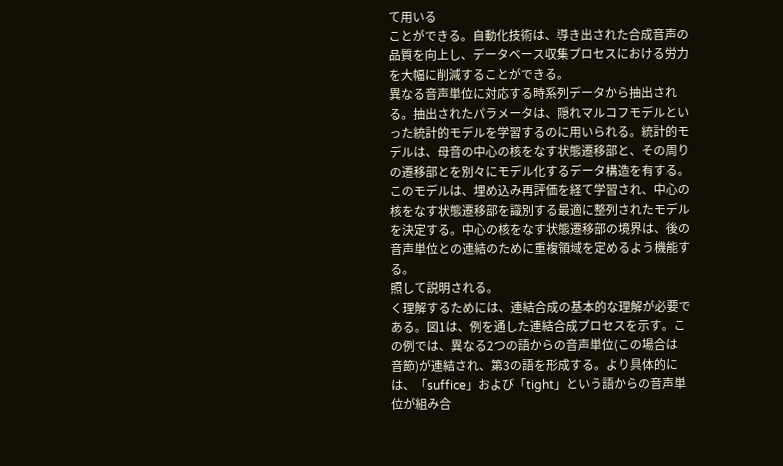て用いる
ことができる。自動化技術は、導き出された合成音声の
品質を向上し、データベース収集プロセスにおける労力
を大幅に削減することができる。
異なる音声単位に対応する時系列データから抽出され
る。抽出されたパラメータは、隠れマルコフモデルとい
った統計的モデルを学習するのに用いられる。統計的モ
デルは、母音の中心の核をなす状態遷移部と、その周り
の遷移部とを別々にモデル化するデータ構造を有する。
このモデルは、埋め込み再評価を経て学習され、中心の
核をなす状態遷移部を識別する最適に整列されたモデル
を決定する。中心の核をなす状態遷移部の境界は、後の
音声単位との連結のために重複領域を定めるよう機能す
る。
照して説明される。
く理解するためには、連結合成の基本的な理解が必要で
ある。図1は、例を通した連結合成プロセスを示す。こ
の例では、異なる2つの語からの音声単位(この場合は
音節)が連結され、第3の語を形成する。より具体的に
は、「suffice」および「tight」という語からの音声単
位が組み合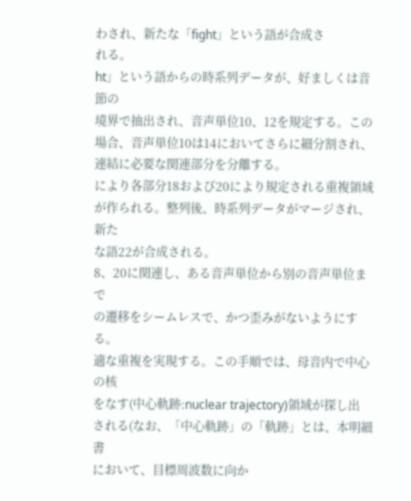わされ、新たな「fight」という語が合成さ
れる。
ht」という語からの時系列データが、好ましくは音節の
境界で抽出され、音声単位10、12を規定する。この
場合、音声単位10は14においてさらに細分割され、
連結に必要な関連部分を分離する。
により各部分18および20により規定される重複領域
が作られる。整列後、時系列データがマージされ、新た
な語22が合成される。
8、20に関連し、ある音声単位から別の音声単位まで
の遷移をシームレスで、かつ歪みがないようにする。
適な重複を実現する。この手順では、母音内で中心の核
をなす(中心軌跡:nuclear trajectory)領域が探し出
される(なお、「中心軌跡」の「軌跡」とは、本明細書
において、目標周波数に向か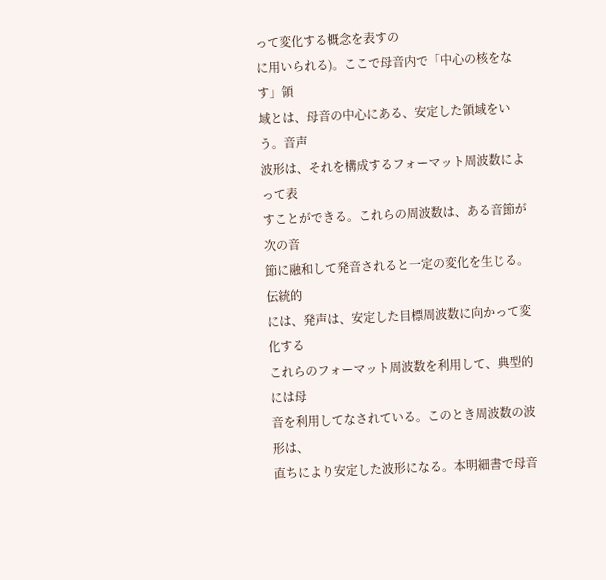って変化する概念を表すの
に用いられる)。ここで母音内で「中心の核をなす」領
域とは、母音の中心にある、安定した領域をいう。音声
波形は、それを構成するフォーマット周波数によって表
すことができる。これらの周波数は、ある音節が次の音
節に融和して発音されると一定の変化を生じる。伝統的
には、発声は、安定した目標周波数に向かって変化する
これらのフォーマット周波数を利用して、典型的には母
音を利用してなされている。このとき周波数の波形は、
直ちにより安定した波形になる。本明細書で母音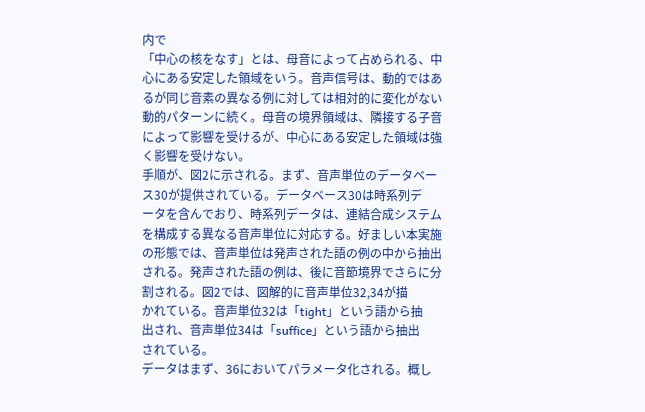内で
「中心の核をなす」とは、母音によって占められる、中
心にある安定した領域をいう。音声信号は、動的ではあ
るが同じ音素の異なる例に対しては相対的に変化がない
動的パターンに続く。母音の境界領域は、隣接する子音
によって影響を受けるが、中心にある安定した領域は強
く影響を受けない。
手順が、図2に示される。まず、音声単位のデータベー
ス30が提供されている。データベース30は時系列デ
ータを含んでおり、時系列データは、連結合成システム
を構成する異なる音声単位に対応する。好ましい本実施
の形態では、音声単位は発声された語の例の中から抽出
される。発声された語の例は、後に音節境界でさらに分
割される。図2では、図解的に音声単位32,34が描
かれている。音声単位32は「tight」という語から抽
出され、音声単位34は「suffice」という語から抽出
されている。
データはまず、36においてパラメータ化される。概し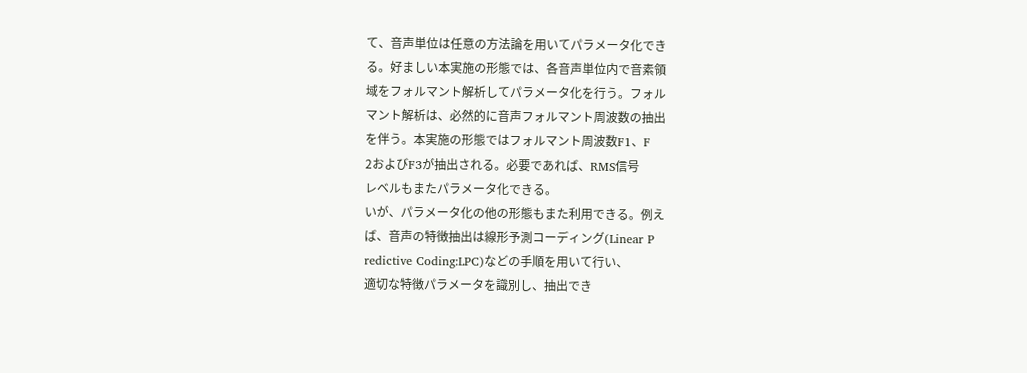て、音声単位は任意の方法論を用いてパラメータ化でき
る。好ましい本実施の形態では、各音声単位内で音素領
域をフォルマント解析してパラメータ化を行う。フォル
マント解析は、必然的に音声フォルマント周波数の抽出
を伴う。本実施の形態ではフォルマント周波数F1、F
2およびF3が抽出される。必要であれば、RMS信号
レベルもまたパラメータ化できる。
いが、パラメータ化の他の形態もまた利用できる。例え
ば、音声の特徴抽出は線形予測コーディング(Linear P
redictive Coding:LPC)などの手順を用いて行い、
適切な特徴パラメータを識別し、抽出でき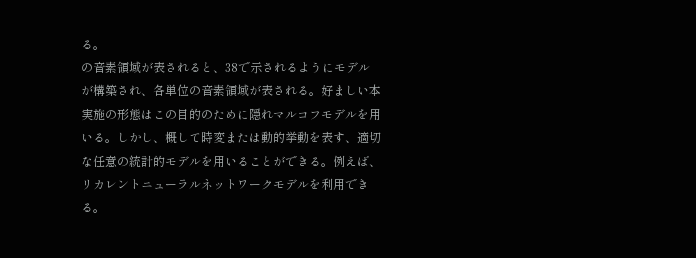る。
の音素領域が表されると、38で示されるようにモデル
が構築され、各単位の音素領域が表される。好ましい本
実施の形態はこの目的のために隠れマルコフモデルを用
いる。しかし、概して時変または動的挙動を表す、適切
な任意の統計的モデルを用いることができる。例えば、
リカレントニューラルネットワークモデルを利用でき
る。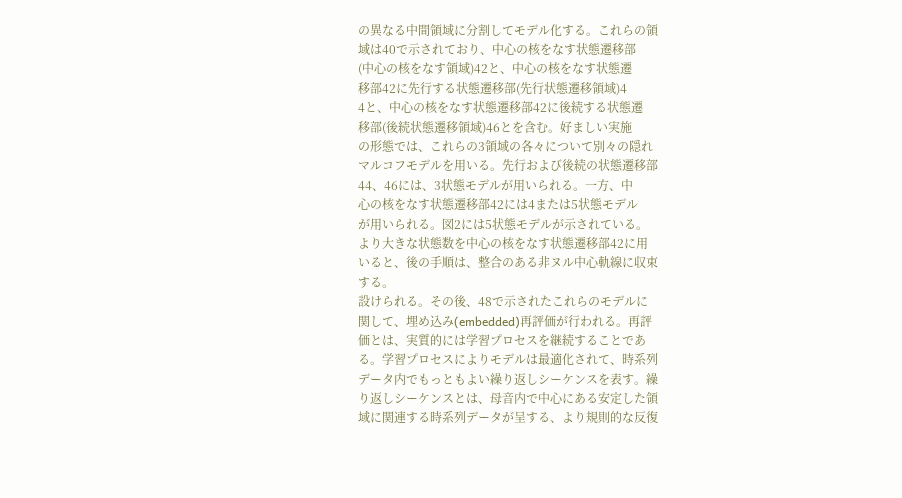の異なる中間領域に分割してモデル化する。これらの領
域は40で示されており、中心の核をなす状態遷移部
(中心の核をなす領域)42と、中心の核をなす状態遷
移部42に先行する状態遷移部(先行状態遷移領域)4
4と、中心の核をなす状態遷移部42に後続する状態遷
移部(後続状態遷移領域)46とを含む。好ましい実施
の形態では、これらの3領域の各々について別々の隠れ
マルコフモデルを用いる。先行および後続の状態遷移部
44、46には、3状態モデルが用いられる。一方、中
心の核をなす状態遷移部42には4または5状態モデル
が用いられる。図2には5状態モデルが示されている。
より大きな状態数を中心の核をなす状態遷移部42に用
いると、後の手順は、整合のある非ヌル中心軌線に収束
する。
設けられる。その後、48で示されたこれらのモデルに
関して、埋め込み(embedded)再評価が行われる。再評
価とは、実質的には学習プロセスを継続することであ
る。学習プロセスによりモデルは最適化されて、時系列
データ内でもっともよい繰り返しシーケンスを表す。繰
り返しシーケンスとは、母音内で中心にある安定した領
域に関連する時系列データが呈する、より規則的な反復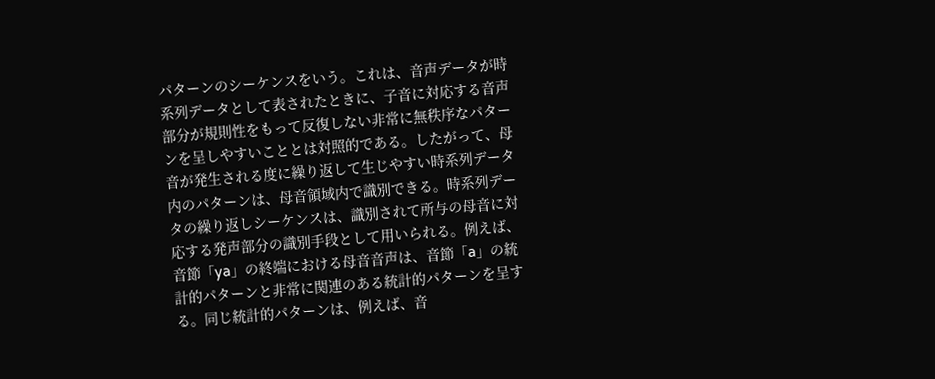パターンのシーケンスをいう。これは、音声データが時
系列データとして表されたときに、子音に対応する音声
部分が規則性をもって反復しない非常に無秩序なパター
ンを呈しやすいこととは対照的である。したがって、母
音が発生される度に繰り返して生じやすい時系列データ
内のパターンは、母音領域内で識別できる。時系列デー
タの繰り返しシーケンスは、識別されて所与の母音に対
応する発声部分の識別手段として用いられる。例えば、
音節「ya」の終端における母音音声は、音節「a」の統
計的パターンと非常に関連のある統計的パターンを呈す
る。同じ統計的パターンは、例えば、音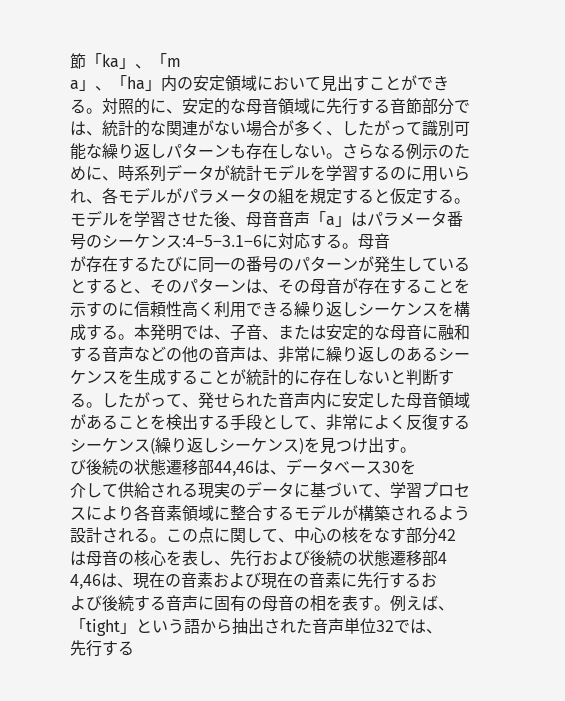節「ka」、「m
a」、「ha」内の安定領域において見出すことができ
る。対照的に、安定的な母音領域に先行する音節部分で
は、統計的な関連がない場合が多く、したがって識別可
能な繰り返しパターンも存在しない。さらなる例示のた
めに、時系列データが統計モデルを学習するのに用いら
れ、各モデルがパラメータの組を規定すると仮定する。
モデルを学習させた後、母音音声「a」はパラメータ番
号のシーケンス:4−5−3.1−6に対応する。母音
が存在するたびに同一の番号のパターンが発生している
とすると、そのパターンは、その母音が存在することを
示すのに信頼性高く利用できる繰り返しシーケンスを構
成する。本発明では、子音、または安定的な母音に融和
する音声などの他の音声は、非常に繰り返しのあるシー
ケンスを生成することが統計的に存在しないと判断す
る。したがって、発せられた音声内に安定した母音領域
があることを検出する手段として、非常によく反復する
シーケンス(繰り返しシーケンス)を見つけ出す。
び後続の状態遷移部44,46は、データベース30を
介して供給される現実のデータに基づいて、学習プロセ
スにより各音素領域に整合するモデルが構築されるよう
設計される。この点に関して、中心の核をなす部分42
は母音の核心を表し、先行および後続の状態遷移部4
4,46は、現在の音素および現在の音素に先行するお
よび後続する音声に固有の母音の相を表す。例えば、
「tight」という語から抽出された音声単位32では、
先行する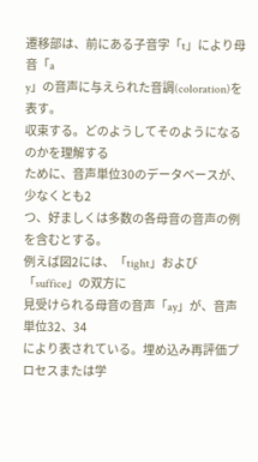遷移部は、前にある子音字「t」により母音「a
y」の音声に与えられた音調(coloration)を表す。
収束する。どのようしてそのようになるのかを理解する
ために、音声単位30のデータベースが、少なくとも2
つ、好ましくは多数の各母音の音声の例を含むとする。
例えば図2には、「tight」および「suffice」の双方に
見受けられる母音の音声「ay」が、音声単位32、34
により表されている。埋め込み再評価プロセスまたは学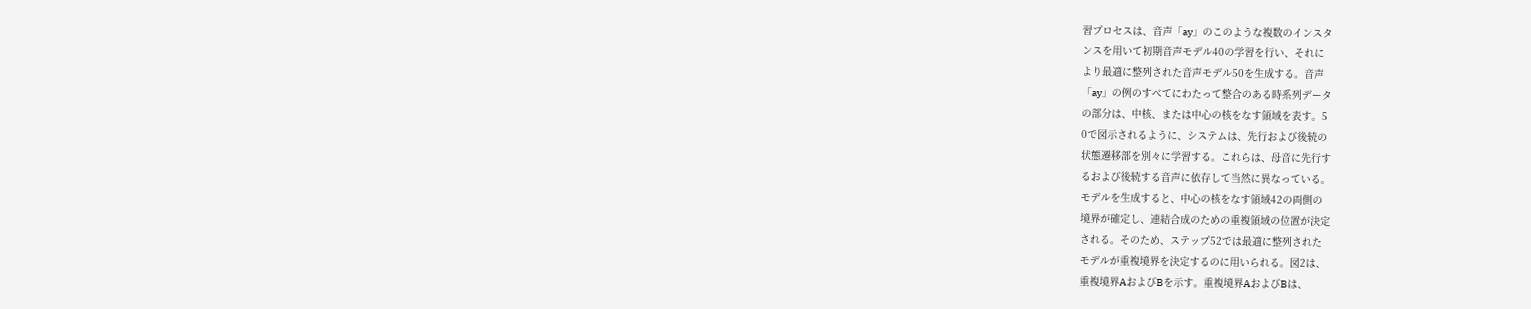習プロセスは、音声「ay」のこのような複数のインスタ
ンスを用いて初期音声モデル40の学習を行い、それに
より最適に整列された音声モデル50を生成する。音声
「ay」の例のすべてにわたって整合のある時系列データ
の部分は、中核、または中心の核をなす領域を表す。5
0で図示されるように、システムは、先行および後続の
状態遷移部を別々に学習する。これらは、母音に先行す
るおよび後続する音声に依存して当然に異なっている。
モデルを生成すると、中心の核をなす領域42の両側の
境界が確定し、連結合成のための重複領域の位置が決定
される。そのため、ステップ52では最適に整列された
モデルが重複境界を決定するのに用いられる。図2は、
重複境界AおよびBを示す。重複境界AおよびBは、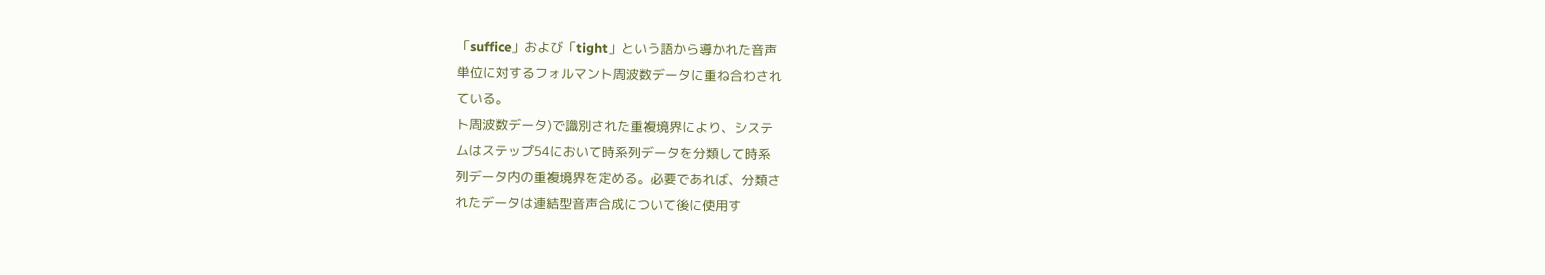「suffice」および「tight」という語から導かれた音声
単位に対するフォルマント周波数データに重ね合わされ
ている。
ト周波数データ)で識別された重複境界により、システ
ムはステップ54において時系列データを分類して時系
列データ内の重複境界を定める。必要であれば、分類さ
れたデータは連結型音声合成について後に使用す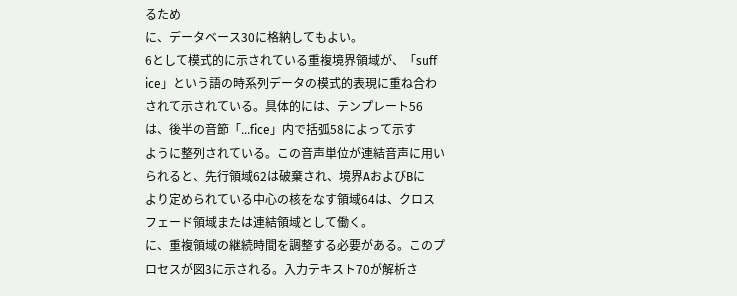るため
に、データベース30に格納してもよい。
6として模式的に示されている重複境界領域が、「suff
ice」という語の時系列データの模式的表現に重ね合わ
されて示されている。具体的には、テンプレート56
は、後半の音節「...fice」内で括弧58によって示す
ように整列されている。この音声単位が連結音声に用い
られると、先行領域62は破棄され、境界AおよびBに
より定められている中心の核をなす領域64は、クロス
フェード領域または連結領域として働く。
に、重複領域の継続時間を調整する必要がある。このプ
ロセスが図3に示される。入力テキスト70が解析さ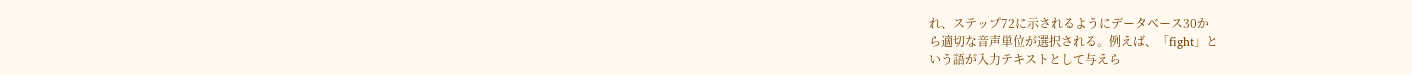れ、ステップ72に示されるようにデータベース30か
ら適切な音声単位が選択される。例えば、「fight」と
いう語が入力テキストとして与えら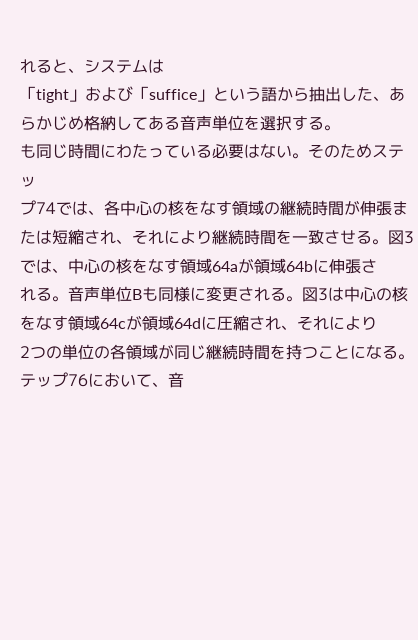れると、システムは
「tight」および「suffice」という語から抽出した、あ
らかじめ格納してある音声単位を選択する。
も同じ時間にわたっている必要はない。そのためステッ
プ74では、各中心の核をなす領域の継続時間が伸張ま
たは短縮され、それにより継続時間を一致させる。図3
では、中心の核をなす領域64aが領域64bに伸張さ
れる。音声単位Bも同様に変更される。図3は中心の核
をなす領域64cが領域64dに圧縮され、それにより
2つの単位の各領域が同じ継続時間を持つことになる。
テップ76において、音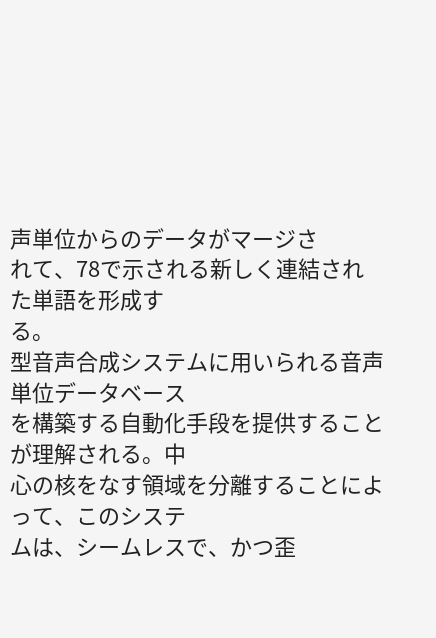声単位からのデータがマージさ
れて、78で示される新しく連結された単語を形成す
る。
型音声合成システムに用いられる音声単位データベース
を構築する自動化手段を提供することが理解される。中
心の核をなす領域を分離することによって、このシステ
ムは、シームレスで、かつ歪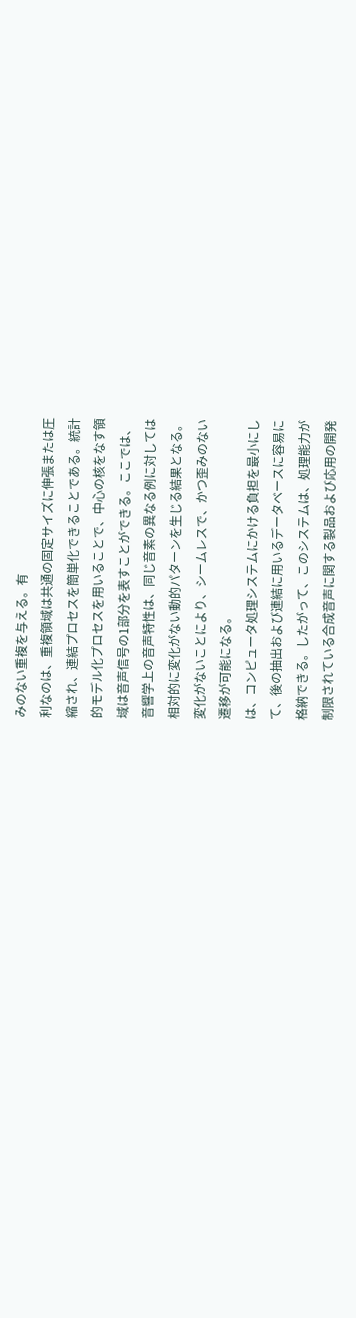みのない重複を与える。有
利なのは、重複領域は共通の固定サイズに伸張または圧
縮され、連結プロセスを簡単化できることである。統計
的モデル化プロセスを用いることで、中心の核をなす領
域は音声信号の1部分を表すことができる。ここでは、
音響学上の音声特性は、同じ音素の異なる例に対しては
相対的に変化がない動的パターンを生じる結果となる。
変化がないことにより、シームレスで、かつ歪みのない
遷移が可能になる。
は、コンピュータ処理システムにかける負担を最小にし
て、後の抽出および連結に用いるデータベースに容易に
格納できる。したがって、このシステムは、処理能力が
制限されている合成音声に関する製品および応用の開発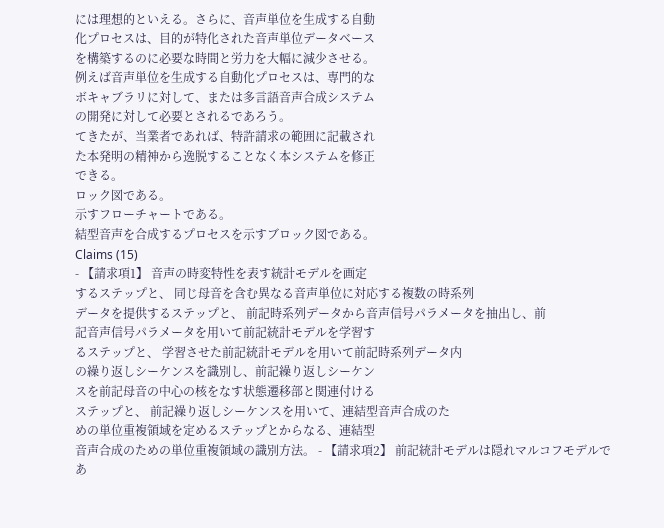には理想的といえる。さらに、音声単位を生成する自動
化プロセスは、目的が特化された音声単位データベース
を構築するのに必要な時間と労力を大幅に減少させる。
例えば音声単位を生成する自動化プロセスは、専門的な
ボキャブラリに対して、または多言語音声合成システム
の開発に対して必要とされるであろう。
てきたが、当業者であれば、特許請求の範囲に記載され
た本発明の精神から逸脱することなく本システムを修正
できる。
ロック図である。
示すフローチャートである。
結型音声を合成するプロセスを示すブロック図である。
Claims (15)
- 【請求項1】 音声の時変特性を表す統計モデルを画定
するステップと、 同じ母音を含む異なる音声単位に対応する複数の時系列
データを提供するステップと、 前記時系列データから音声信号パラメータを抽出し、前
記音声信号パラメータを用いて前記統計モデルを学習す
るステップと、 学習させた前記統計モデルを用いて前記時系列データ内
の繰り返しシーケンスを識別し、前記繰り返しシーケン
スを前記母音の中心の核をなす状態遷移部と関連付ける
ステップと、 前記繰り返しシーケンスを用いて、連結型音声合成のた
めの単位重複領域を定めるステップとからなる、連結型
音声合成のための単位重複領域の識別方法。 - 【請求項2】 前記統計モデルは隠れマルコフモデルで
あ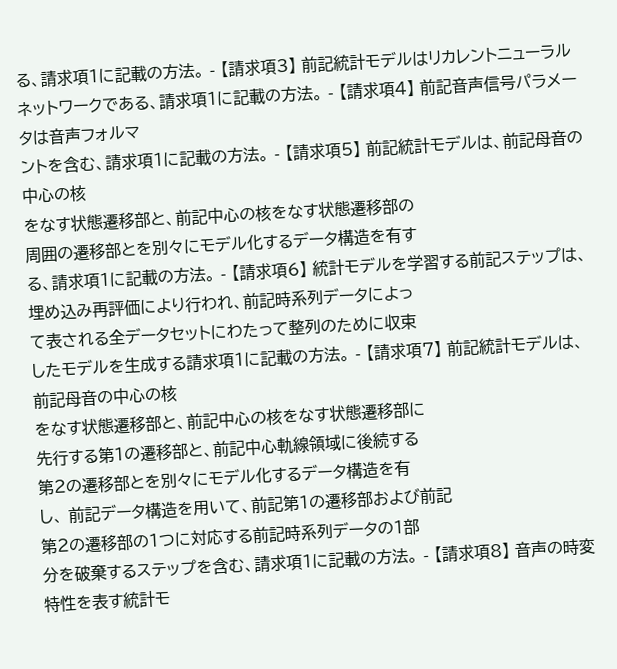る、請求項1に記載の方法。 - 【請求項3】 前記統計モデルはリカレントニューラル
ネットワークである、請求項1に記載の方法。 - 【請求項4】 前記音声信号パラメータは音声フォルマ
ントを含む、請求項1に記載の方法。 - 【請求項5】 前記統計モデルは、前記母音の中心の核
をなす状態遷移部と、前記中心の核をなす状態遷移部の
周囲の遷移部とを別々にモデル化するデータ構造を有す
る、請求項1に記載の方法。 - 【請求項6】 統計モデルを学習する前記ステップは、
埋め込み再評価により行われ、前記時系列データによっ
て表される全データセットにわたって整列のために収束
したモデルを生成する請求項1に記載の方法。 - 【請求項7】 前記統計モデルは、前記母音の中心の核
をなす状態遷移部と、前記中心の核をなす状態遷移部に
先行する第1の遷移部と、前記中心軌線領域に後続する
第2の遷移部とを別々にモデル化するデータ構造を有
し、 前記データ構造を用いて、前記第1の遷移部および前記
第2の遷移部の1つに対応する前記時系列データの1部
分を破棄するステップを含む、請求項1に記載の方法。 - 【請求項8】 音声の時変特性を表す統計モ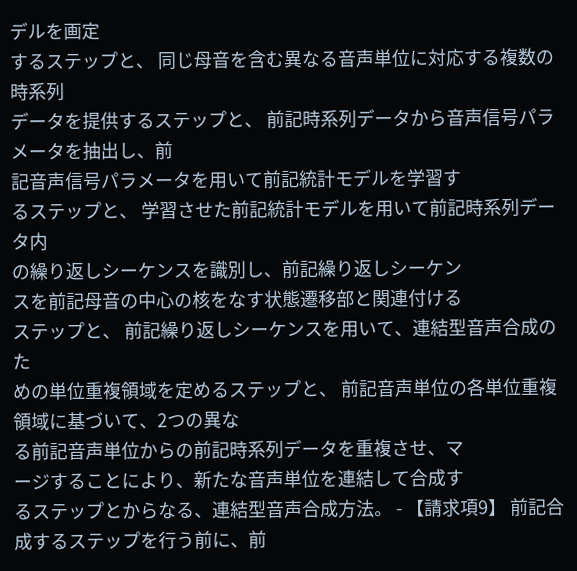デルを画定
するステップと、 同じ母音を含む異なる音声単位に対応する複数の時系列
データを提供するステップと、 前記時系列データから音声信号パラメータを抽出し、前
記音声信号パラメータを用いて前記統計モデルを学習す
るステップと、 学習させた前記統計モデルを用いて前記時系列データ内
の繰り返しシーケンスを識別し、前記繰り返しシーケン
スを前記母音の中心の核をなす状態遷移部と関連付ける
ステップと、 前記繰り返しシーケンスを用いて、連結型音声合成のた
めの単位重複領域を定めるステップと、 前記音声単位の各単位重複領域に基づいて、2つの異な
る前記音声単位からの前記時系列データを重複させ、マ
ージすることにより、新たな音声単位を連結して合成す
るステップとからなる、連結型音声合成方法。 - 【請求項9】 前記合成するステップを行う前に、前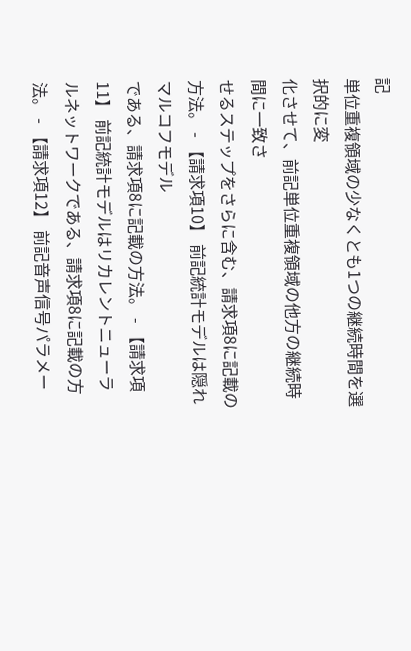記
単位重複領域の少なくとも1つの継続時間を選択的に変
化させて、前記単位重複領域の他方の継続時間に一致さ
せるステップをさらに含む、請求項8に記載の方法。 - 【請求項10】 前記統計モデルは隠れマルコフモデル
である、請求項8に記載の方法。 - 【請求項11】 前記統計モデルはリカレントニューラ
ルネットワークである、請求項8に記載の方法。 - 【請求項12】 前記音声信号パラメー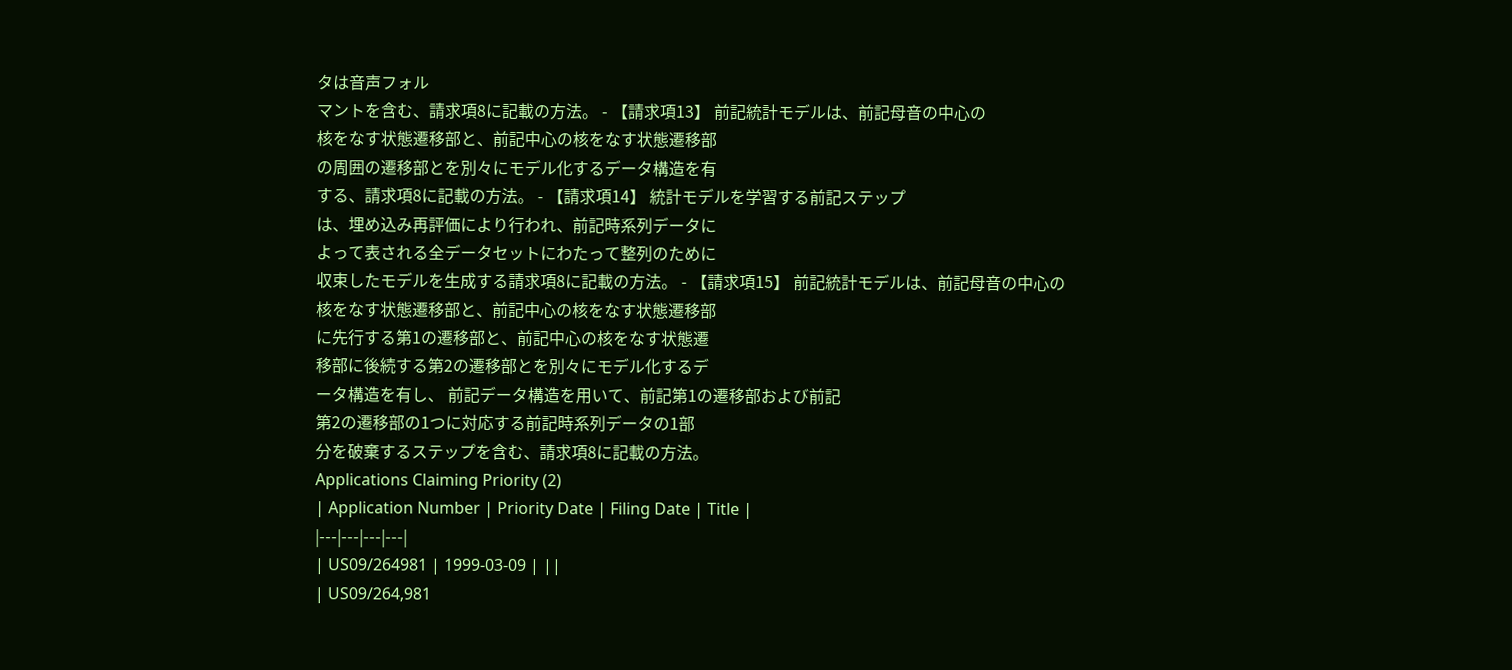タは音声フォル
マントを含む、請求項8に記載の方法。 - 【請求項13】 前記統計モデルは、前記母音の中心の
核をなす状態遷移部と、前記中心の核をなす状態遷移部
の周囲の遷移部とを別々にモデル化するデータ構造を有
する、請求項8に記載の方法。 - 【請求項14】 統計モデルを学習する前記ステップ
は、埋め込み再評価により行われ、前記時系列データに
よって表される全データセットにわたって整列のために
収束したモデルを生成する請求項8に記載の方法。 - 【請求項15】 前記統計モデルは、前記母音の中心の
核をなす状態遷移部と、前記中心の核をなす状態遷移部
に先行する第1の遷移部と、前記中心の核をなす状態遷
移部に後続する第2の遷移部とを別々にモデル化するデ
ータ構造を有し、 前記データ構造を用いて、前記第1の遷移部および前記
第2の遷移部の1つに対応する前記時系列データの1部
分を破棄するステップを含む、請求項8に記載の方法。
Applications Claiming Priority (2)
| Application Number | Priority Date | Filing Date | Title |
|---|---|---|---|
| US09/264981 | 1999-03-09 | ||
| US09/264,981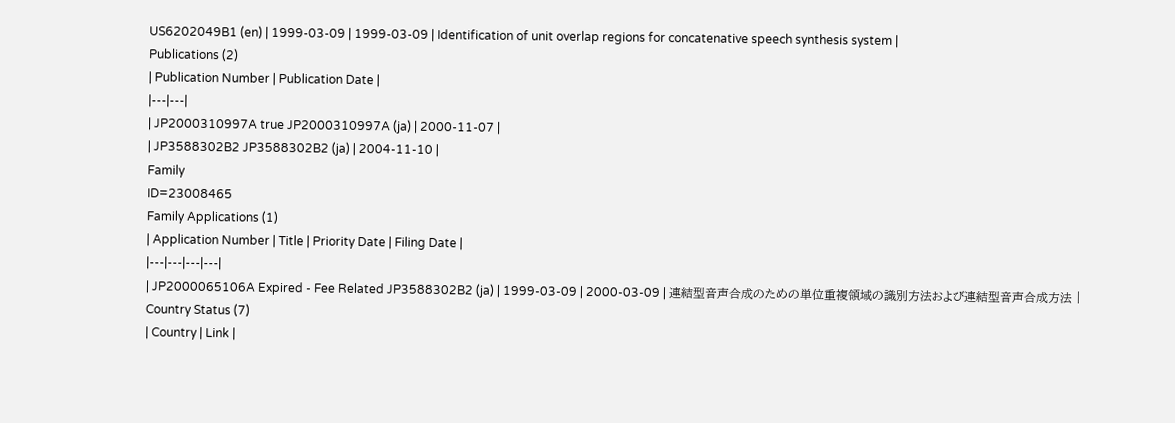US6202049B1 (en) | 1999-03-09 | 1999-03-09 | Identification of unit overlap regions for concatenative speech synthesis system |
Publications (2)
| Publication Number | Publication Date |
|---|---|
| JP2000310997A true JP2000310997A (ja) | 2000-11-07 |
| JP3588302B2 JP3588302B2 (ja) | 2004-11-10 |
Family
ID=23008465
Family Applications (1)
| Application Number | Title | Priority Date | Filing Date |
|---|---|---|---|
| JP2000065106A Expired - Fee Related JP3588302B2 (ja) | 1999-03-09 | 2000-03-09 | 連結型音声合成のための単位重複領域の識別方法および連結型音声合成方法 |
Country Status (7)
| Country | Link |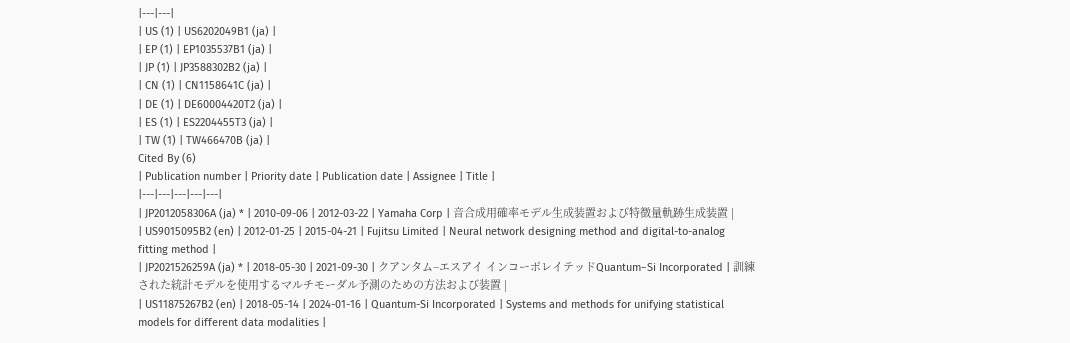|---|---|
| US (1) | US6202049B1 (ja) |
| EP (1) | EP1035537B1 (ja) |
| JP (1) | JP3588302B2 (ja) |
| CN (1) | CN1158641C (ja) |
| DE (1) | DE60004420T2 (ja) |
| ES (1) | ES2204455T3 (ja) |
| TW (1) | TW466470B (ja) |
Cited By (6)
| Publication number | Priority date | Publication date | Assignee | Title |
|---|---|---|---|---|
| JP2012058306A (ja) * | 2010-09-06 | 2012-03-22 | Yamaha Corp | 音合成用確率モデル生成装置および特徴量軌跡生成装置 |
| US9015095B2 (en) | 2012-01-25 | 2015-04-21 | Fujitsu Limited | Neural network designing method and digital-to-analog fitting method |
| JP2021526259A (ja) * | 2018-05-30 | 2021-09-30 | クアンタム−エスアイ インコーポレイテッドQuantum−Si Incorporated | 訓練された統計モデルを使用するマルチモーダル予測のための方法および装置 |
| US11875267B2 (en) | 2018-05-14 | 2024-01-16 | Quantum-Si Incorporated | Systems and methods for unifying statistical models for different data modalities |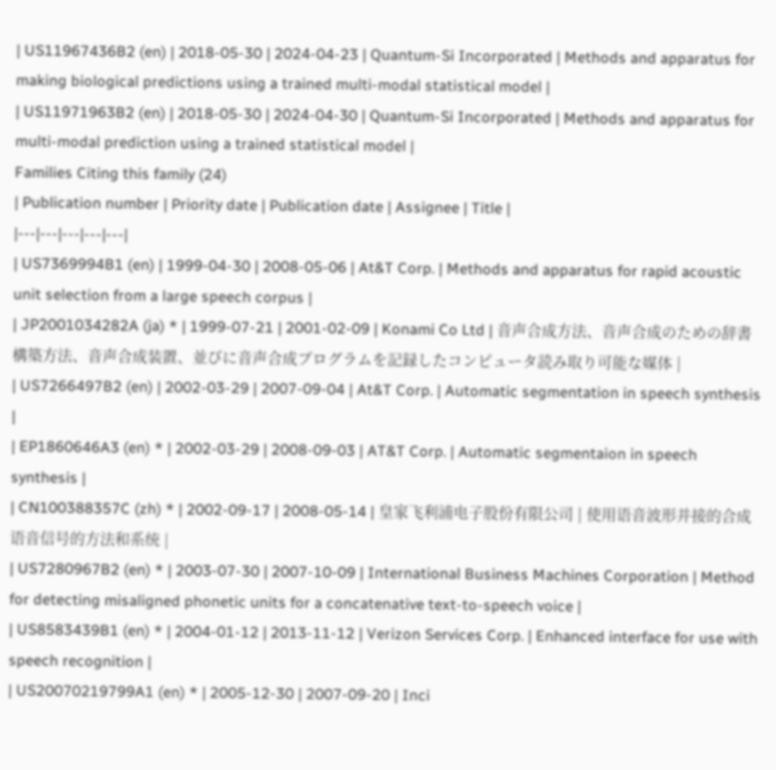| US11967436B2 (en) | 2018-05-30 | 2024-04-23 | Quantum-Si Incorporated | Methods and apparatus for making biological predictions using a trained multi-modal statistical model |
| US11971963B2 (en) | 2018-05-30 | 2024-04-30 | Quantum-Si Incorporated | Methods and apparatus for multi-modal prediction using a trained statistical model |
Families Citing this family (24)
| Publication number | Priority date | Publication date | Assignee | Title |
|---|---|---|---|---|
| US7369994B1 (en) | 1999-04-30 | 2008-05-06 | At&T Corp. | Methods and apparatus for rapid acoustic unit selection from a large speech corpus |
| JP2001034282A (ja) * | 1999-07-21 | 2001-02-09 | Konami Co Ltd | 音声合成方法、音声合成のための辞書構築方法、音声合成装置、並びに音声合成プログラムを記録したコンピュータ読み取り可能な媒体 |
| US7266497B2 (en) | 2002-03-29 | 2007-09-04 | At&T Corp. | Automatic segmentation in speech synthesis |
| EP1860646A3 (en) * | 2002-03-29 | 2008-09-03 | AT&T Corp. | Automatic segmentaion in speech synthesis |
| CN100388357C (zh) * | 2002-09-17 | 2008-05-14 | 皇家飞利浦电子股份有限公司 | 使用语音波形并接的合成语音信号的方法和系统 |
| US7280967B2 (en) * | 2003-07-30 | 2007-10-09 | International Business Machines Corporation | Method for detecting misaligned phonetic units for a concatenative text-to-speech voice |
| US8583439B1 (en) * | 2004-01-12 | 2013-11-12 | Verizon Services Corp. | Enhanced interface for use with speech recognition |
| US20070219799A1 (en) * | 2005-12-30 | 2007-09-20 | Inci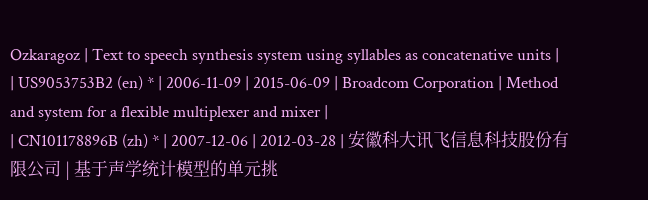Ozkaragoz | Text to speech synthesis system using syllables as concatenative units |
| US9053753B2 (en) * | 2006-11-09 | 2015-06-09 | Broadcom Corporation | Method and system for a flexible multiplexer and mixer |
| CN101178896B (zh) * | 2007-12-06 | 2012-03-28 | 安徽科大讯飞信息科技股份有限公司 | 基于声学统计模型的单元挑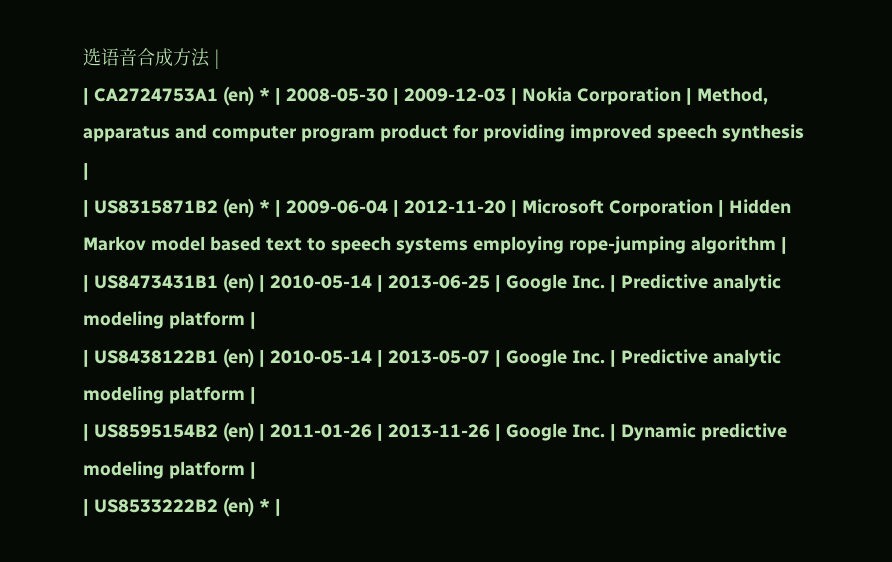选语音合成方法 |
| CA2724753A1 (en) * | 2008-05-30 | 2009-12-03 | Nokia Corporation | Method, apparatus and computer program product for providing improved speech synthesis |
| US8315871B2 (en) * | 2009-06-04 | 2012-11-20 | Microsoft Corporation | Hidden Markov model based text to speech systems employing rope-jumping algorithm |
| US8473431B1 (en) | 2010-05-14 | 2013-06-25 | Google Inc. | Predictive analytic modeling platform |
| US8438122B1 (en) | 2010-05-14 | 2013-05-07 | Google Inc. | Predictive analytic modeling platform |
| US8595154B2 (en) | 2011-01-26 | 2013-11-26 | Google Inc. | Dynamic predictive modeling platform |
| US8533222B2 (en) * |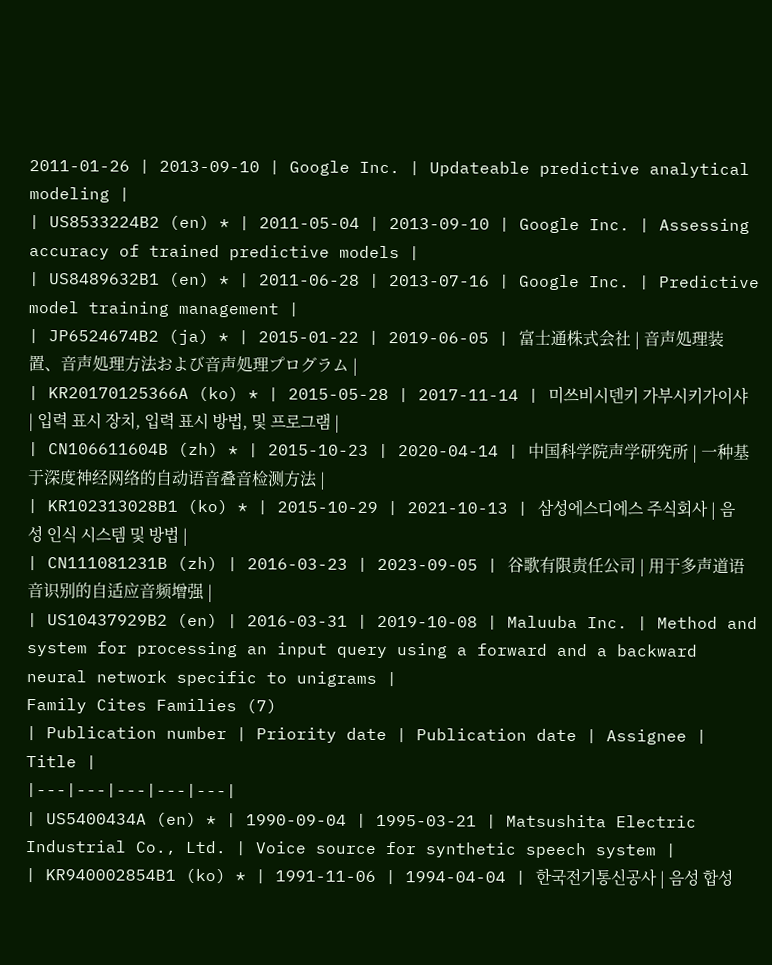2011-01-26 | 2013-09-10 | Google Inc. | Updateable predictive analytical modeling |
| US8533224B2 (en) * | 2011-05-04 | 2013-09-10 | Google Inc. | Assessing accuracy of trained predictive models |
| US8489632B1 (en) * | 2011-06-28 | 2013-07-16 | Google Inc. | Predictive model training management |
| JP6524674B2 (ja) * | 2015-01-22 | 2019-06-05 | 富士通株式会社 | 音声処理装置、音声処理方法および音声処理プログラム |
| KR20170125366A (ko) * | 2015-05-28 | 2017-11-14 | 미쓰비시덴키 가부시키가이샤 | 입력 표시 장치, 입력 표시 방법, 및 프로그램 |
| CN106611604B (zh) * | 2015-10-23 | 2020-04-14 | 中国科学院声学研究所 | 一种基于深度神经网络的自动语音叠音检测方法 |
| KR102313028B1 (ko) * | 2015-10-29 | 2021-10-13 | 삼성에스디에스 주식회사 | 음성 인식 시스템 및 방법 |
| CN111081231B (zh) | 2016-03-23 | 2023-09-05 | 谷歌有限责任公司 | 用于多声道语音识别的自适应音频增强 |
| US10437929B2 (en) | 2016-03-31 | 2019-10-08 | Maluuba Inc. | Method and system for processing an input query using a forward and a backward neural network specific to unigrams |
Family Cites Families (7)
| Publication number | Priority date | Publication date | Assignee | Title |
|---|---|---|---|---|
| US5400434A (en) * | 1990-09-04 | 1995-03-21 | Matsushita Electric Industrial Co., Ltd. | Voice source for synthetic speech system |
| KR940002854B1 (ko) * | 1991-11-06 | 1994-04-04 | 한국전기통신공사 | 음성 합성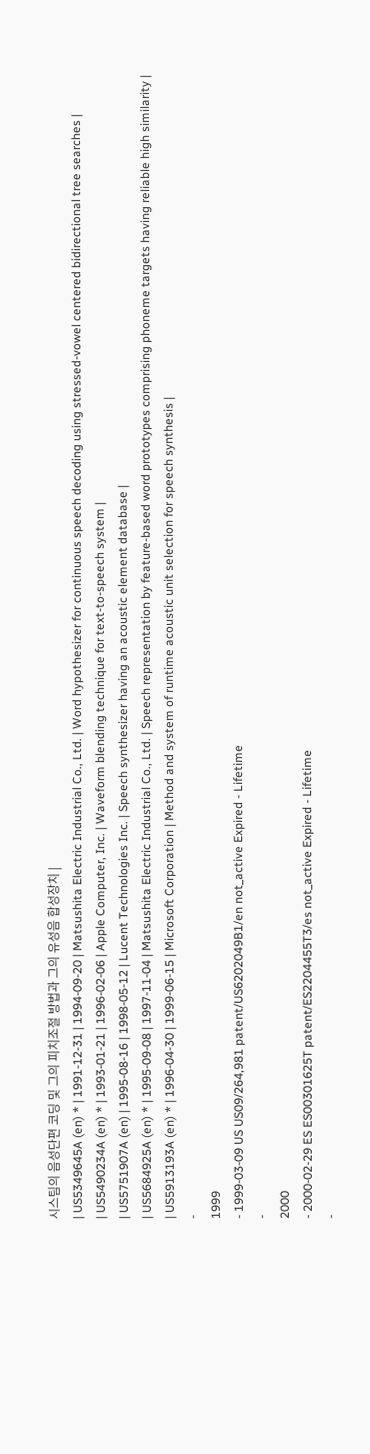시스팀의 음성단편 코딩 및 그의 피치조절 방법과 그의 유성음 합성장치 |
| US5349645A (en) * | 1991-12-31 | 1994-09-20 | Matsushita Electric Industrial Co., Ltd. | Word hypothesizer for continuous speech decoding using stressed-vowel centered bidirectional tree searches |
| US5490234A (en) * | 1993-01-21 | 1996-02-06 | Apple Computer, Inc. | Waveform blending technique for text-to-speech system |
| US5751907A (en) | 1995-08-16 | 1998-05-12 | Lucent Technologies Inc. | Speech synthesizer having an acoustic element database |
| US5684925A (en) * | 1995-09-08 | 1997-11-04 | Matsushita Electric Industrial Co., Ltd. | Speech representation by feature-based word prototypes comprising phoneme targets having reliable high similarity |
| US5913193A (en) * | 1996-04-30 | 1999-06-15 | Microsoft Corporation | Method and system of runtime acoustic unit selection for speech synthesis |
-
1999
- 1999-03-09 US US09/264,981 patent/US6202049B1/en not_active Expired - Lifetime
-
2000
- 2000-02-29 ES ES00301625T patent/ES2204455T3/es not_active Expired - Lifetime
-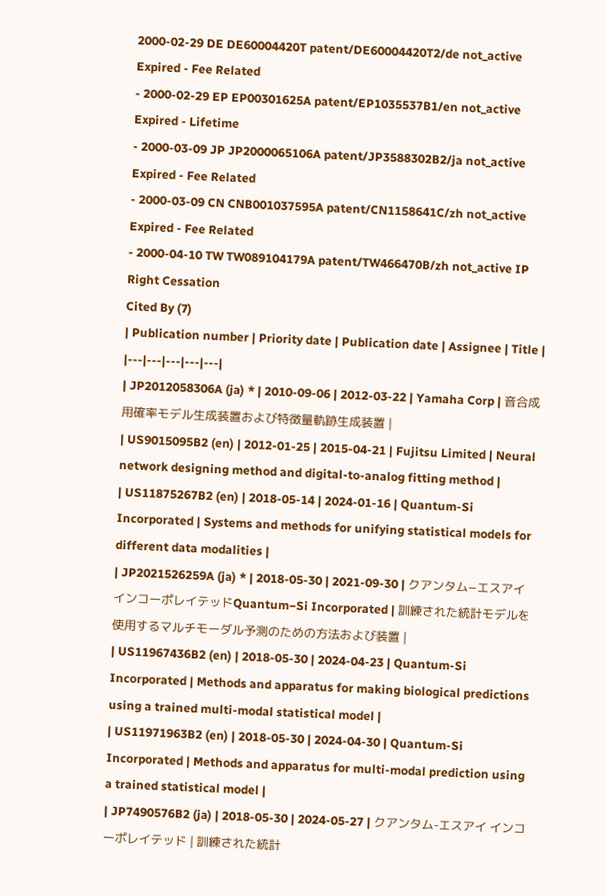2000-02-29 DE DE60004420T patent/DE60004420T2/de not_active Expired - Fee Related
- 2000-02-29 EP EP00301625A patent/EP1035537B1/en not_active Expired - Lifetime
- 2000-03-09 JP JP2000065106A patent/JP3588302B2/ja not_active Expired - Fee Related
- 2000-03-09 CN CNB001037595A patent/CN1158641C/zh not_active Expired - Fee Related
- 2000-04-10 TW TW089104179A patent/TW466470B/zh not_active IP Right Cessation
Cited By (7)
| Publication number | Priority date | Publication date | Assignee | Title |
|---|---|---|---|---|
| JP2012058306A (ja) * | 2010-09-06 | 2012-03-22 | Yamaha Corp | 音合成用確率モデル生成装置および特徴量軌跡生成装置 |
| US9015095B2 (en) | 2012-01-25 | 2015-04-21 | Fujitsu Limited | Neural network designing method and digital-to-analog fitting method |
| US11875267B2 (en) | 2018-05-14 | 2024-01-16 | Quantum-Si Incorporated | Systems and methods for unifying statistical models for different data modalities |
| JP2021526259A (ja) * | 2018-05-30 | 2021-09-30 | クアンタム−エスアイ インコーポレイテッドQuantum−Si Incorporated | 訓練された統計モデルを使用するマルチモーダル予測のための方法および装置 |
| US11967436B2 (en) | 2018-05-30 | 2024-04-23 | Quantum-Si Incorporated | Methods and apparatus for making biological predictions using a trained multi-modal statistical model |
| US11971963B2 (en) | 2018-05-30 | 2024-04-30 | Quantum-Si Incorporated | Methods and apparatus for multi-modal prediction using a trained statistical model |
| JP7490576B2 (ja) | 2018-05-30 | 2024-05-27 | クアンタム-エスアイ インコーポレイテッド | 訓練された統計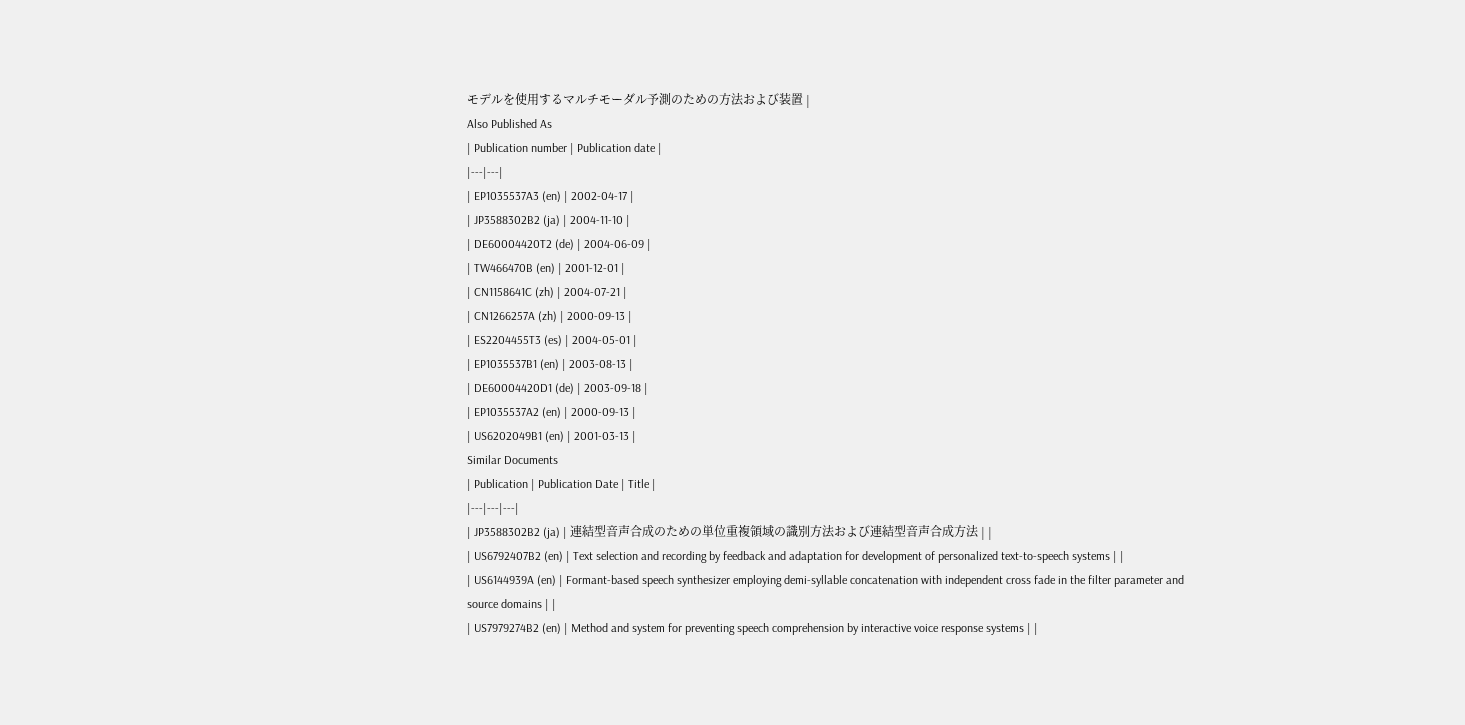モデルを使用するマルチモーダル予測のための方法および装置 |
Also Published As
| Publication number | Publication date |
|---|---|
| EP1035537A3 (en) | 2002-04-17 |
| JP3588302B2 (ja) | 2004-11-10 |
| DE60004420T2 (de) | 2004-06-09 |
| TW466470B (en) | 2001-12-01 |
| CN1158641C (zh) | 2004-07-21 |
| CN1266257A (zh) | 2000-09-13 |
| ES2204455T3 (es) | 2004-05-01 |
| EP1035537B1 (en) | 2003-08-13 |
| DE60004420D1 (de) | 2003-09-18 |
| EP1035537A2 (en) | 2000-09-13 |
| US6202049B1 (en) | 2001-03-13 |
Similar Documents
| Publication | Publication Date | Title |
|---|---|---|
| JP3588302B2 (ja) | 連結型音声合成のための単位重複領域の識別方法および連結型音声合成方法 | |
| US6792407B2 (en) | Text selection and recording by feedback and adaptation for development of personalized text-to-speech systems | |
| US6144939A (en) | Formant-based speech synthesizer employing demi-syllable concatenation with independent cross fade in the filter parameter and source domains | |
| US7979274B2 (en) | Method and system for preventing speech comprehension by interactive voice response systems | |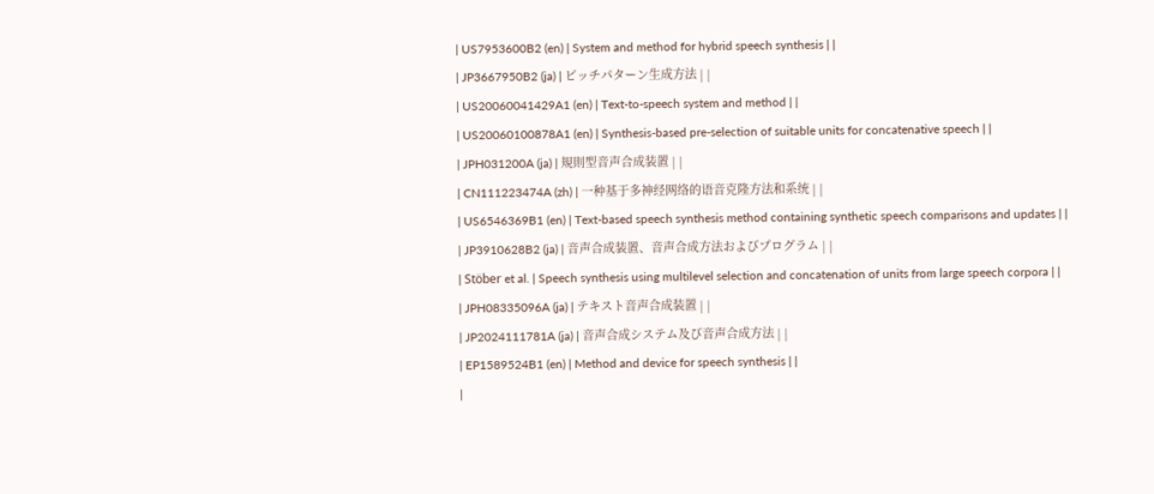| US7953600B2 (en) | System and method for hybrid speech synthesis | |
| JP3667950B2 (ja) | ピッチパターン生成方法 | |
| US20060041429A1 (en) | Text-to-speech system and method | |
| US20060100878A1 (en) | Synthesis-based pre-selection of suitable units for concatenative speech | |
| JPH031200A (ja) | 規則型音声合成装置 | |
| CN111223474A (zh) | 一种基于多神经网络的语音克隆方法和系统 | |
| US6546369B1 (en) | Text-based speech synthesis method containing synthetic speech comparisons and updates | |
| JP3910628B2 (ja) | 音声合成装置、音声合成方法およびプログラム | |
| Stöber et al. | Speech synthesis using multilevel selection and concatenation of units from large speech corpora | |
| JPH08335096A (ja) | テキスト音声合成装置 | |
| JP2024111781A (ja) | 音声合成システム及び音声合成方法 | |
| EP1589524B1 (en) | Method and device for speech synthesis | |
|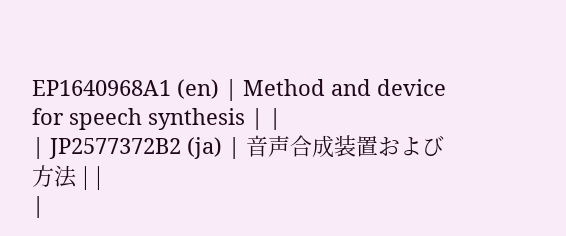EP1640968A1 (en) | Method and device for speech synthesis | |
| JP2577372B2 (ja) | 音声合成装置および方法 | |
|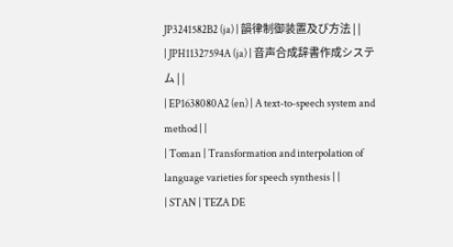JP3241582B2 (ja) | 韻律制御装置及び方法 | |
| JPH11327594A (ja) | 音声合成辞書作成システム | |
| EP1638080A2 (en) | A text-to-speech system and method | |
| Toman | Transformation and interpolation of language varieties for speech synthesis | |
| STAN | TEZA DE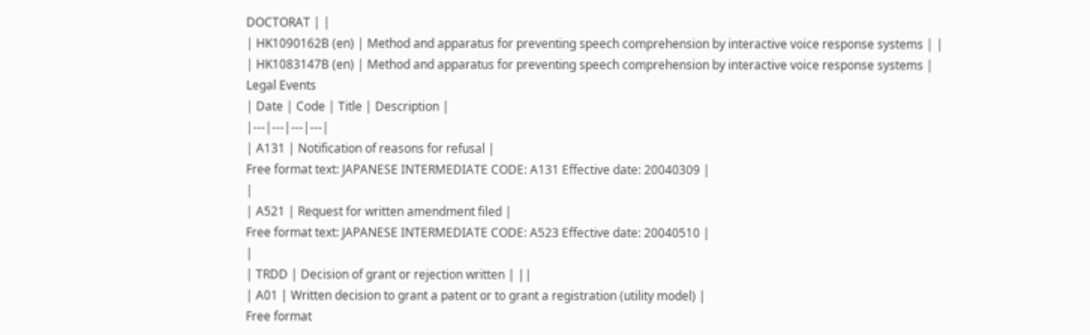DOCTORAT | |
| HK1090162B (en) | Method and apparatus for preventing speech comprehension by interactive voice response systems | |
| HK1083147B (en) | Method and apparatus for preventing speech comprehension by interactive voice response systems |
Legal Events
| Date | Code | Title | Description |
|---|---|---|---|
| A131 | Notification of reasons for refusal |
Free format text: JAPANESE INTERMEDIATE CODE: A131 Effective date: 20040309 |
|
| A521 | Request for written amendment filed |
Free format text: JAPANESE INTERMEDIATE CODE: A523 Effective date: 20040510 |
|
| TRDD | Decision of grant or rejection written | ||
| A01 | Written decision to grant a patent or to grant a registration (utility model) |
Free format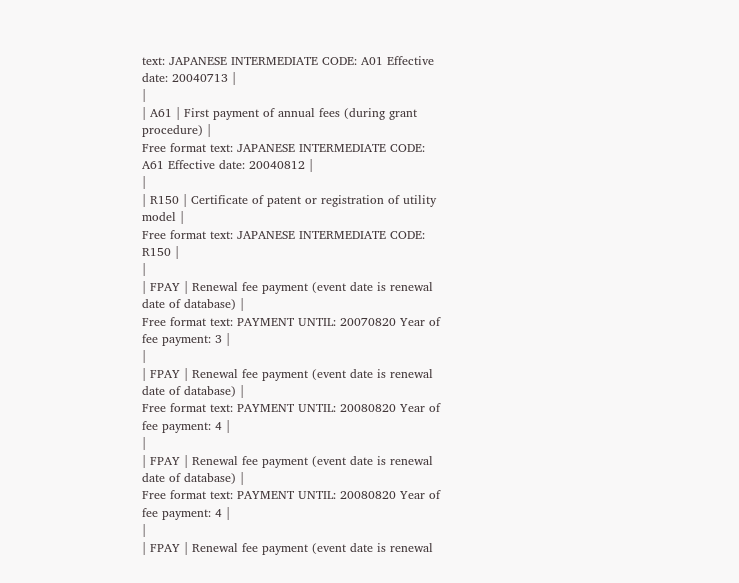text: JAPANESE INTERMEDIATE CODE: A01 Effective date: 20040713 |
|
| A61 | First payment of annual fees (during grant procedure) |
Free format text: JAPANESE INTERMEDIATE CODE: A61 Effective date: 20040812 |
|
| R150 | Certificate of patent or registration of utility model |
Free format text: JAPANESE INTERMEDIATE CODE: R150 |
|
| FPAY | Renewal fee payment (event date is renewal date of database) |
Free format text: PAYMENT UNTIL: 20070820 Year of fee payment: 3 |
|
| FPAY | Renewal fee payment (event date is renewal date of database) |
Free format text: PAYMENT UNTIL: 20080820 Year of fee payment: 4 |
|
| FPAY | Renewal fee payment (event date is renewal date of database) |
Free format text: PAYMENT UNTIL: 20080820 Year of fee payment: 4 |
|
| FPAY | Renewal fee payment (event date is renewal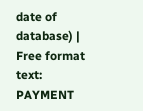date of database) |
Free format text: PAYMENT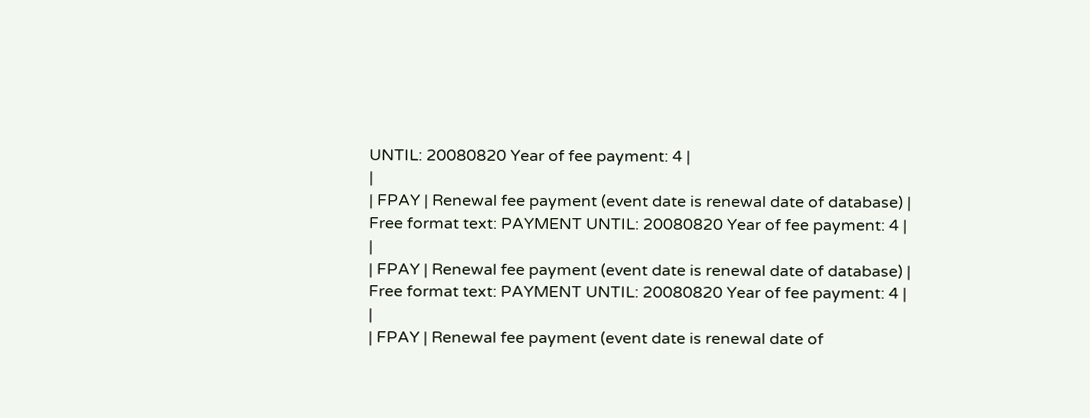UNTIL: 20080820 Year of fee payment: 4 |
|
| FPAY | Renewal fee payment (event date is renewal date of database) |
Free format text: PAYMENT UNTIL: 20080820 Year of fee payment: 4 |
|
| FPAY | Renewal fee payment (event date is renewal date of database) |
Free format text: PAYMENT UNTIL: 20080820 Year of fee payment: 4 |
|
| FPAY | Renewal fee payment (event date is renewal date of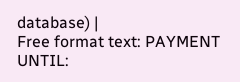database) |
Free format text: PAYMENT UNTIL: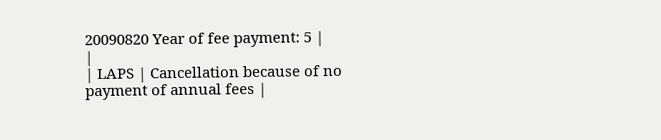20090820 Year of fee payment: 5 |
|
| LAPS | Cancellation because of no payment of annual fees |